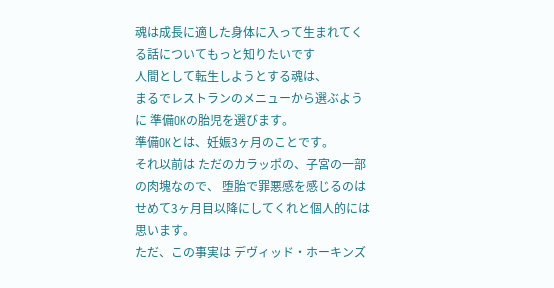魂は成長に適した身体に入って生まれてくる話についてもっと知りたいです
人間として転生しようとする魂は、
まるでレストランのメニューから選ぶように 準備OKの胎児を選びます。
準備OKとは、妊娠3ヶ月のことです。
それ以前は ただのカラッポの、子宮の一部の肉塊なので、 堕胎で罪悪感を感じるのは せめて3ヶ月目以降にしてくれと個人的には思います。
ただ、この事実は デヴィッド・ホーキンズ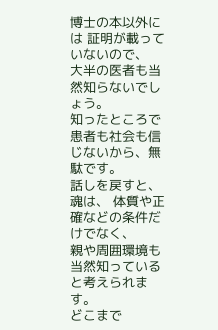博士の本以外には 証明が載っていないので、
大半の医者も当然知らないでしょう。
知ったところで 患者も社会も信じないから、無駄です。
話しを戻すと、
魂は、 体質や正確などの条件だけでなく、
親や周囲環境も当然知っていると考えられます。
どこまで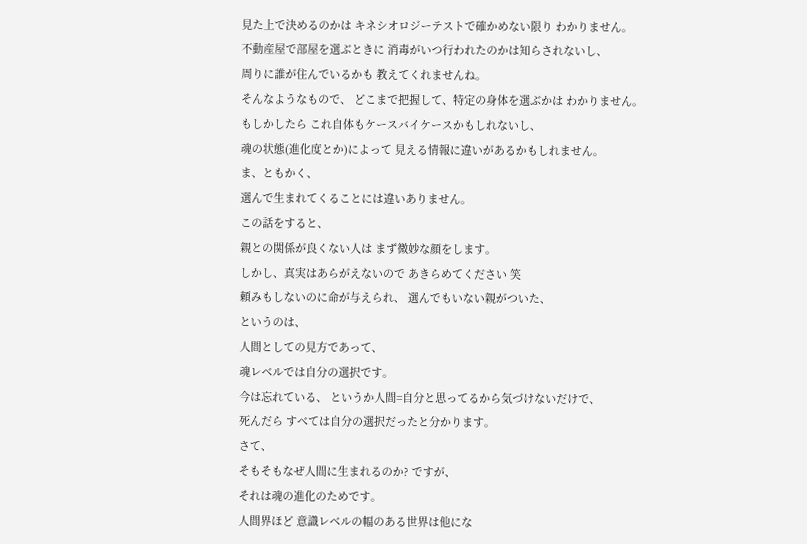見た上で決めるのかは キネシオロジーテストで確かめない限り わかりません。
不動産屋で部屋を選ぶときに 消毒がいつ行われたのかは知らされないし、
周りに誰が住んでいるかも 教えてくれませんね。
そんなようなもので、 どこまで把握して、特定の身体を選ぶかは わかりません。
もしかしたら これ自体もケースバイケースかもしれないし、
魂の状態(進化度とか)によって 見える情報に違いがあるかもしれません。
ま、ともかく、
選んで生まれてくることには違いありません。
この話をすると、
親との関係が良くない人は まず微妙な顔をします。
しかし、真実はあらがえないので あきらめてください 笑
頼みもしないのに命が与えられ、 選んでもいない親がついた、
というのは、
人間としての見方であって、
魂レベルでは自分の選択です。
今は忘れている、 というか人間=自分と思ってるから気づけないだけで、
死んだら すべては自分の選択だったと分かります。
さて、
そもそもなぜ人間に生まれるのか? ですが、
それは魂の進化のためです。
人間界ほど 意識レベルの幅のある世界は他にな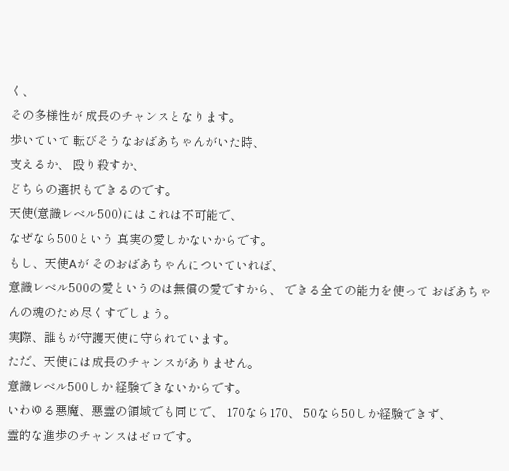く、
その多様性が 成長のチャンスとなります。
歩いていて 転びそうなおばあちゃんがいた時、
支えるか、 殴り殺すか、
どちらの選択もできるのです。
天使(意識レベル500)にはこれは不可能で、
なぜなら500という 真実の愛しかないからです。
もし、天使Aが そのおばあちゃんについていれば、
意識レベル500の愛というのは無償の愛ですから、 できる全ての能力を使って おばあちゃんの魂のため尽くすでしょう。
実際、誰もが守護天使に守られています。
ただ、天使には成長のチャンスがありません。
意識レベル500しか 経験できないからです。
いわゆる悪魔、悪霊の領域でも同じで、 170なら170、 50なら50しか経験できず、
霊的な進歩のチャンスはゼロです。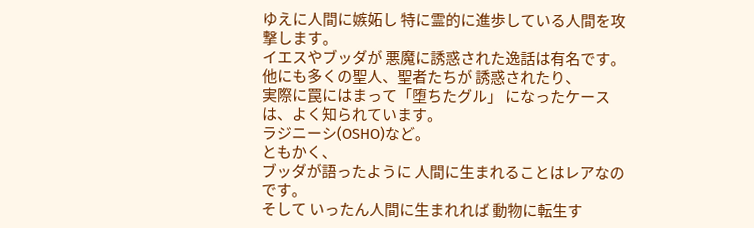ゆえに人間に嫉妬し 特に霊的に進歩している人間を攻撃します。
イエスやブッダが 悪魔に誘惑された逸話は有名です。
他にも多くの聖人、聖者たちが 誘惑されたり、
実際に罠にはまって「堕ちたグル」 になったケースは、よく知られています。
ラジニーシ(OSHO)など。
ともかく、
ブッダが語ったように 人間に生まれることはレアなのです。
そして いったん人間に生まれれば 動物に転生す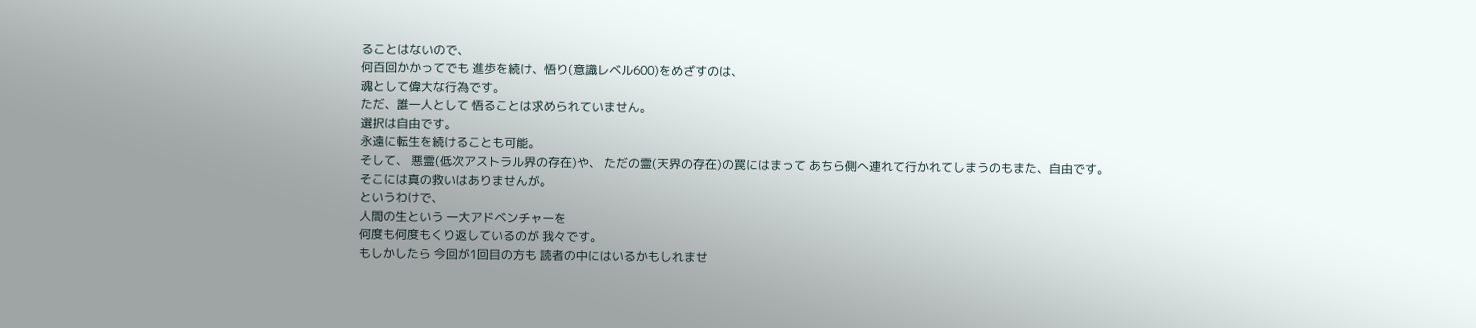ることはないので、
何百回かかってでも 進歩を続け、悟り(意識レベル600)をめざすのは、
魂として偉大な行為です。
ただ、誰一人として 悟ることは求められていません。
選択は自由です。
永遠に転生を続けることも可能。
そして、 悪霊(低次アストラル界の存在)や、 ただの霊(天界の存在)の罠にはまって あちら側へ連れて行かれてしまうのもまた、自由です。
そこには真の救いはありませんが。
というわけで、
人間の生という 一大アドベンチャーを
何度も何度もくり返しているのが 我々です。
もしかしたら 今回が1回目の方も 読者の中にはいるかもしれませ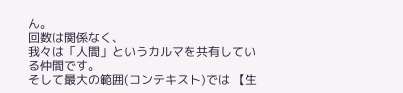ん。
回数は関係なく、
我々は「人間」というカルマを共有している仲間です。
そして最大の範囲(コンテキスト)では 【生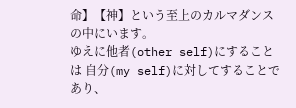命】【神】という至上のカルマダンスの中にいます。
ゆえに他者(other self)にすることは 自分(my self)に対してすることであり、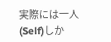実際には一人(Self)しか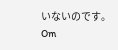いないのです。
Om